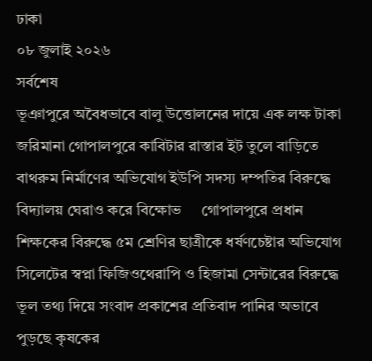ঢাকা
০৮ জুলাই ২০২৬
সর্বশেষ
ভূঞাপুরে অবৈধভাবে বালু উত্তোলনের দায়ে এক লক্ষ টাকা জরিমানা গোপালপুরে কাবিটার রাস্তার ইট তুলে বাড়িতে বাথরুম নির্মাণের অভিযোগ ইউপি সদস্য দম্পতির বিরুদ্ধে বিদ্যালয় ঘেরাও করে বিক্ষোভ     গোপালপুরে প্রধান শিক্ষকের বিরুদ্ধে ৫ম শ্রেণির ছাত্রীকে ধর্ষণচেষ্টার অভিযোগ সিলেটের স্বপ্না ফিজিওথেরাপি ও হিজামা সেন্টারের বিরুদ্ধে ভূল তথ্য দিয়ে সংবাদ প্রকাশের প্রতিবাদ পানির অভাবে পুড়ছে কৃষকের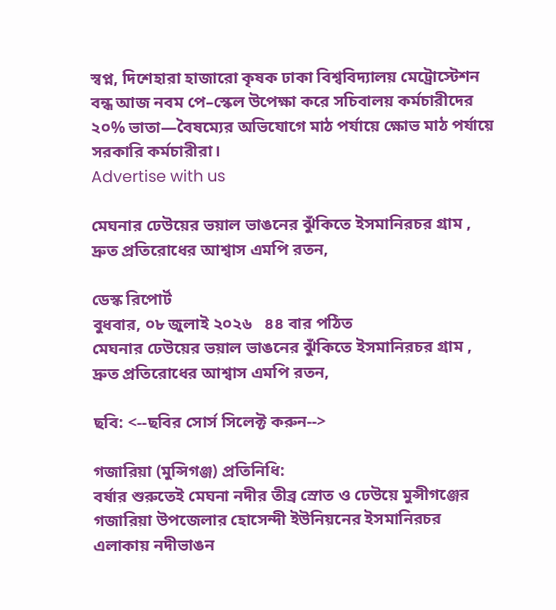স্বপ্ন, দিশেহারা হাজারো কৃষক ঢাকা বিশ্ববিদ্যালয় মেট্রোস্টেশন বন্ধ আজ নবম পে–স্কেল উপেক্ষা করে সচিবালয় কর্মচারীদের ২০% ভাতা—বৈষম্যের অভিযোগে মাঠ পর্যায়ে ক্ষোভ মাঠ পর্যায়ে সরকারি কর্মচারীরা।
Advertise with us

মেঘনার ঢেউয়ের ভয়াল ভাঙনের ঝুঁকিতে ইসমানিরচর গ্রাম , দ্রুত প্রতিরোধের আশ্বাস এমপি রতন,

ডেস্ক রিপোর্ট
বুধবার, ০৮ জুলাই ২০২৬   ৪৪ বার পঠিত
মেঘনার ঢেউয়ের ভয়াল ভাঙনের ঝুঁকিতে ইসমানিরচর গ্রাম , দ্রুত প্রতিরোধের আশ্বাস এমপি রতন,

ছবি: <--ছবির সোর্স সিলেক্ট করুন-->

গজারিয়া (মুন্সিগঞ্জ) প্রতিনিধি:
বর্ষার শুরুতেই মেঘনা নদীর তীব্র স্রোত ও ঢেউয়ে মুন্সীগঞ্জের গজারিয়া উপজেলার হোসেন্দী ইউনিয়নের ইসমানিরচর এলাকায় নদীভাঙন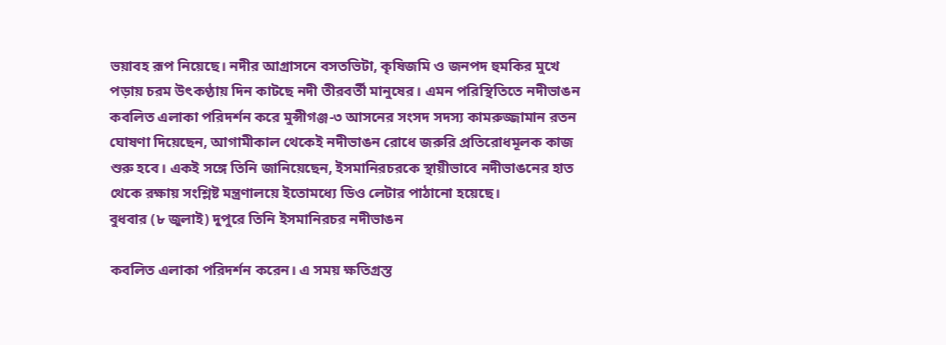ভয়াবহ রূপ নিয়েছে। নদীর আগ্রাসনে বসতভিটা, কৃষিজমি ও জনপদ হুমকির মুখে পড়ায় চরম উৎকণ্ঠায় দিন কাটছে নদী তীরবর্তী মানুষের। এমন পরিস্থিতিতে নদীভাঙন কবলিত এলাকা পরিদর্শন করে মুন্সীগঞ্জ-৩ আসনের সংসদ সদস্য কামরুজ্জামান রতন ঘোষণা দিয়েছেন, আগামীকাল থেকেই নদীভাঙন রোধে জরুরি প্রতিরোধমূলক কাজ শুরু হবে। একই সঙ্গে তিনি জানিয়েছেন, ইসমানিরচরকে স্থায়ীভাবে নদীভাঙনের হাত থেকে রক্ষায় সংশ্লিষ্ট মন্ত্রণালয়ে ইতোমধ্যে ডিও লেটার পাঠানো হয়েছে।
বুধবার (৮ জুলাই) দুপুরে তিনি ইসমানিরচর নদীভাঙন

কবলিত এলাকা পরিদর্শন করেন। এ সময় ক্ষতিগ্রস্ত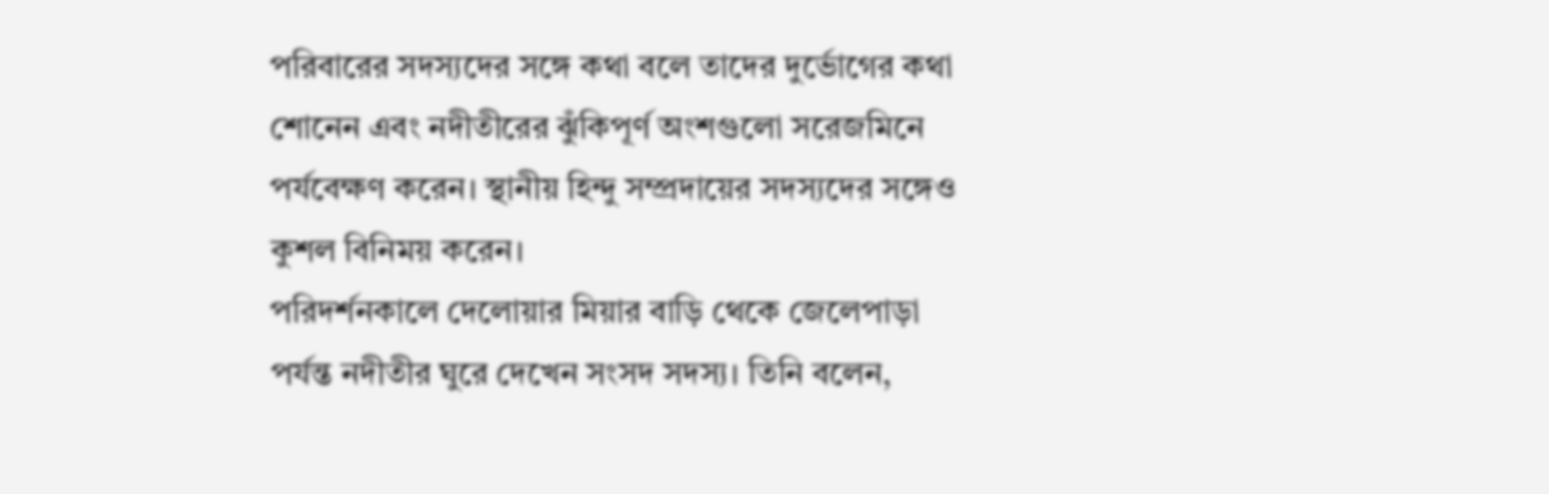পরিবারের সদস্যদের সঙ্গে কথা বলে তাদের দুর্ভোগের কথা শোনেন এবং নদীতীরের ঝুঁকিপূর্ণ অংশগুলো সরেজমিনে পর্যবেক্ষণ করেন। স্থানীয় হিন্দু সম্প্রদায়ের সদস্যদের সঙ্গেও কুশল বিনিময় করেন।
পরিদর্শনকালে দেলোয়ার মিয়ার বাড়ি থেকে জেলেপাড়া পর্যন্ত নদীতীর ঘুরে দেখেন সংসদ সদস্য। তিনি বলেন,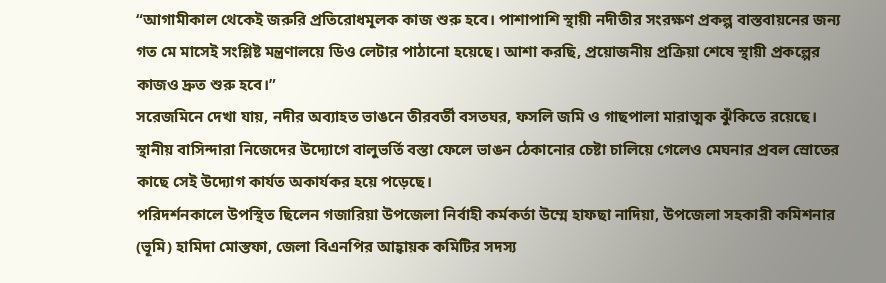“আগামীকাল থেকেই জরুরি প্রতিরোধমূলক কাজ শুরু হবে। পাশাপাশি স্থায়ী নদীতীর সংরক্ষণ প্রকল্প বাস্তবায়নের জন্য গত মে মাসেই সংশ্লিষ্ট মন্ত্রণালয়ে ডিও লেটার পাঠানো হয়েছে। আশা করছি, প্রয়োজনীয় প্রক্রিয়া শেষে স্থায়ী প্রকল্পের কাজও দ্রুত শুরু হবে।”
সরেজমিনে দেখা যায়, নদীর অব্যাহত ভাঙনে তীরবর্তী বসতঘর, ফসলি জমি ও গাছপালা মারাত্মক ঝুঁকিতে রয়েছে। স্থানীয় বাসিন্দারা নিজেদের উদ্যোগে বালুভর্তি বস্তা ফেলে ভাঙন ঠেকানোর চেষ্টা চালিয়ে গেলেও মেঘনার প্রবল স্রোতের কাছে সেই উদ্যোগ কার্যত অকার্যকর হয়ে পড়েছে।
পরিদর্শনকালে উপস্থিত ছিলেন গজারিয়া উপজেলা নির্বাহী কর্মকর্তা উম্মে হাফছা নাদিয়া, উপজেলা সহকারী কমিশনার (ভূমি) হামিদা মোস্তফা, জেলা বিএনপির আহ্বায়ক কমিটির সদস্য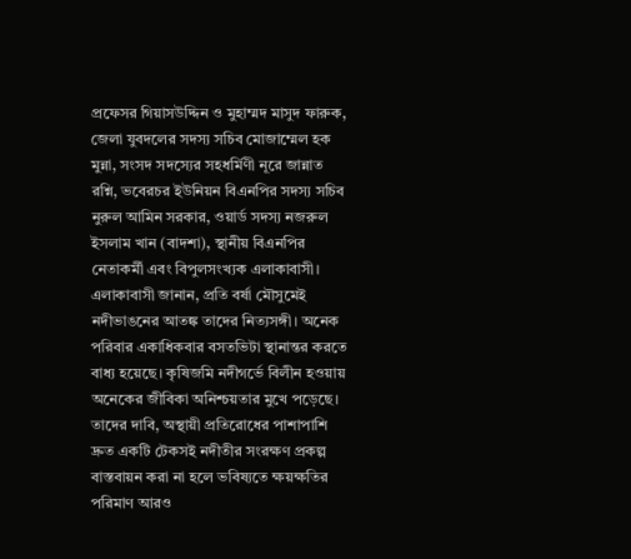প্রফেসর গিয়াসউদ্দিন ও মুহাম্মদ মাসুদ ফারুক, জেলা যুবদলের সদস্য সচিব মোজাম্মেল হক মুন্না, সংসদ সদস্যের সহধর্মিণী নূরে জান্নাত রশ্নি, ভবেরচর ইউনিয়ন বিএনপির সদস্য সচিব নুরুল আমিন সরকার, ওয়ার্ড সদস্য নজরুল ইসলাম খান (বাদশা), স্থানীয় বিএনপির নেতাকর্মী এবং বিপুলসংখ্যক এলাকাবাসী।
এলাকাবাসী জানান, প্রতি বর্ষা মৌসুমেই নদীভাঙনের আতঙ্ক তাদের নিত্যসঙ্গী। অনেক পরিবার একাধিকবার বসতভিটা স্থানান্তর করতে বাধ্য হয়েছে। কৃষিজমি নদীগর্ভে বিলীন হওয়ায় অনেকের জীবিকা অনিশ্চয়তার মুখে পড়েছে। তাদের দাবি, অস্থায়ী প্রতিরোধের পাশাপাশি দ্রুত একটি টেকসই নদীতীর সংরক্ষণ প্রকল্প বাস্তবায়ন করা না হলে ভবিষ্যতে ক্ষয়ক্ষতির পরিমাণ আরও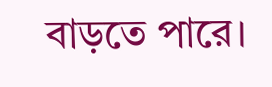বাড়তে পারে।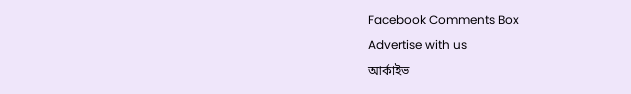Facebook Comments Box
Advertise with us
আর্কাইভ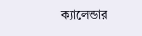ক্যালেন্ডার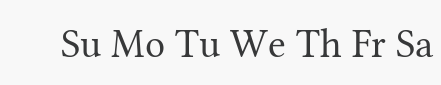Su Mo Tu We Th Fr Sa